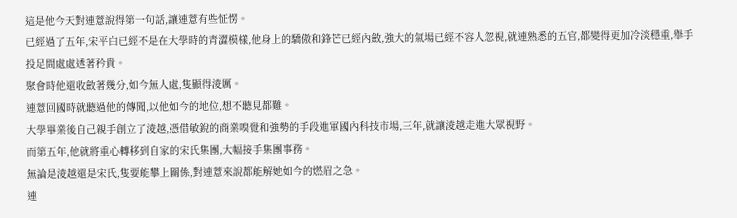這是他今天對連薏說得第一句話,讓連薏有些怔愣。
已經過了五年,宋平白已經不是在大學時的青澀模樣,他身上的驕傲和鋒芒已經內斂,強大的氣場已經不容人忽視,就連熟悉的五官,都變得更加冷淡穩重,舉手投足間處處透著矜貴。
聚會時他還收斂著幾分,如今無人處,隻顯得淩厲。
連薏回國時就聽過他的傳聞,以他如今的地位,想不聽見都難。
大學畢業後自己親手創立了淩越,憑借敏銳的商業嗅覺和強勢的手段進軍國內科技市場,三年,就讓淩越走進大眾視野。
而第五年,他就將重心轉移到自家的宋氏集團,大幅接手集團事務。
無論是淩越還是宋氏,隻要能攀上關係,對連薏來說都能解她如今的燃眉之急。
連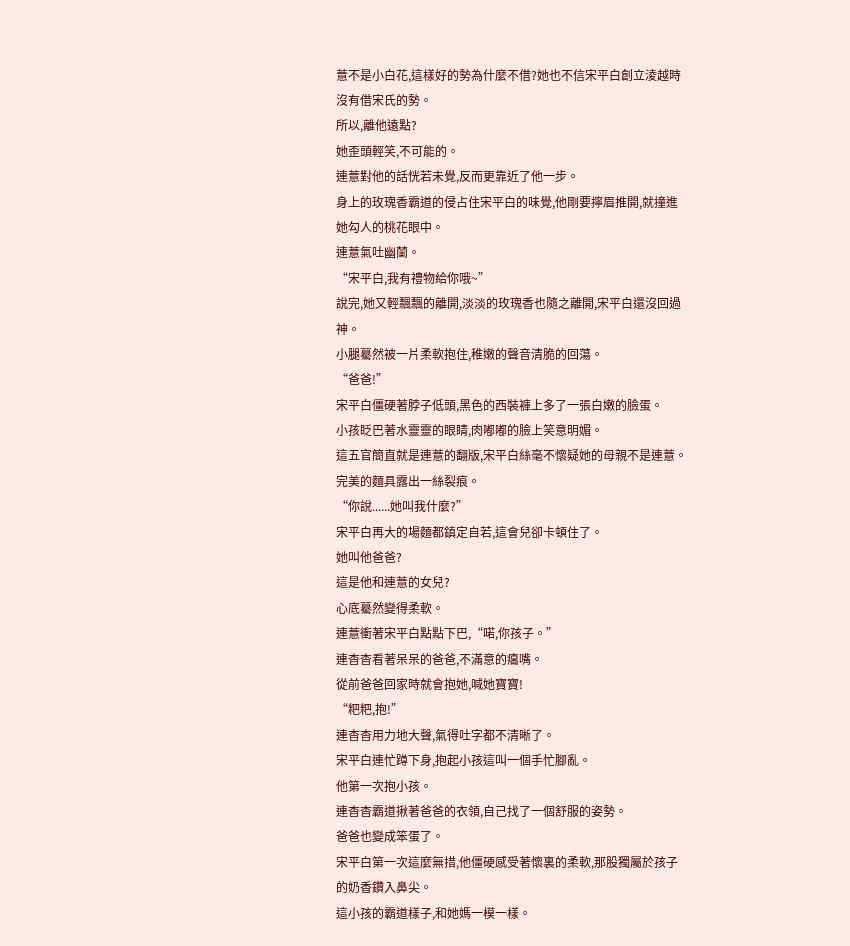薏不是小白花,這樣好的勢為什麼不借?她也不信宋平白創立淩越時沒有借宋氏的勢。
所以,離他遠點?
她歪頭輕笑,不可能的。
連薏對他的話恍若未覺,反而更靠近了他一步。
身上的玫瑰香霸道的侵占住宋平白的味覺,他剛要擰眉推開,就撞進她勾人的桃花眼中。
連薏氣吐幽蘭。
“宋平白,我有禮物給你哦~”
說完,她又輕飄飄的離開,淡淡的玫瑰香也隨之離開,宋平白還沒回過神。
小腿驀然被一片柔軟抱住,稚嫩的聲音清脆的回蕩。
“爸爸!”
宋平白僵硬著脖子低頭,黑色的西裝褲上多了一張白嫩的臉蛋。
小孩眨巴著水靈靈的眼睛,肉嘟嘟的臉上笑意明媚。
這五官簡直就是連薏的翻版,宋平白絲毫不懷疑她的母親不是連薏。
完美的麵具露出一絲裂痕。
“你說......她叫我什麼?”
宋平白再大的場麵都鎮定自若,這會兒卻卡頓住了。
她叫他爸爸?
這是他和連薏的女兒?
心底驀然變得柔軟。
連薏衝著宋平白點點下巴,“喏,你孩子。”
連杳杳看著呆呆的爸爸,不滿意的癟嘴。
從前爸爸回家時就會抱她,喊她寶寶!
“粑粑,抱!”
連杳杳用力地大聲,氣得吐字都不清晰了。
宋平白連忙蹲下身,抱起小孩這叫一個手忙腳亂。
他第一次抱小孩。
連杳杳霸道揪著爸爸的衣領,自己找了一個舒服的姿勢。
爸爸也變成笨蛋了。
宋平白第一次這麼無措,他僵硬感受著懷裏的柔軟,那股獨屬於孩子的奶香鑽入鼻尖。
這小孩的霸道樣子,和她媽一模一樣。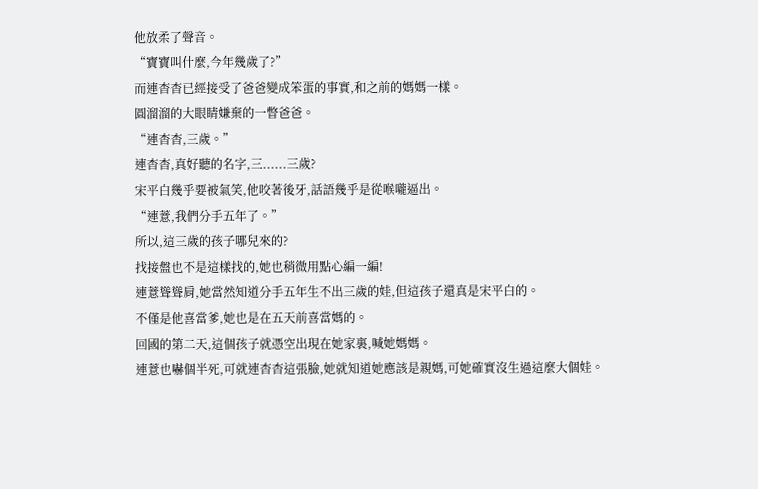他放柔了聲音。
“寶寶叫什麼,今年幾歲了?”
而連杳杳已經接受了爸爸變成笨蛋的事實,和之前的媽媽一樣。
圓溜溜的大眼睛嫌棄的一瞥爸爸。
“連杳杳,三歲。”
連杳杳,真好聽的名字,三......三歲?
宋平白幾乎要被氣笑,他咬著後牙,話語幾乎是從喉嚨逼出。
“連薏,我們分手五年了。”
所以,這三歲的孩子哪兒來的?
找接盤也不是這樣找的,她也稍微用點心編一編!
連薏聳聳肩,她當然知道分手五年生不出三歲的娃,但這孩子還真是宋平白的。
不僅是他喜當爹,她也是在五天前喜當媽的。
回國的第二天,這個孩子就憑空出現在她家裏,喊她媽媽。
連薏也嚇個半死,可就連杳杳這張臉,她就知道她應該是親媽,可她確實沒生過這麼大個娃。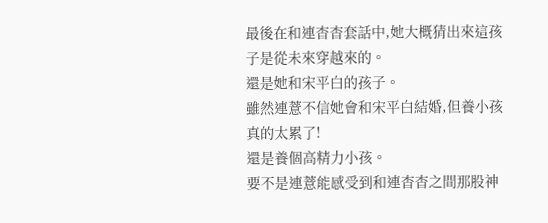最後在和連杳杳套話中,她大概猜出來這孩子是從未來穿越來的。
還是她和宋平白的孩子。
雖然連薏不信她會和宋平白結婚,但養小孩真的太累了!
還是養個高精力小孩。
要不是連薏能感受到和連杳杳之間那股神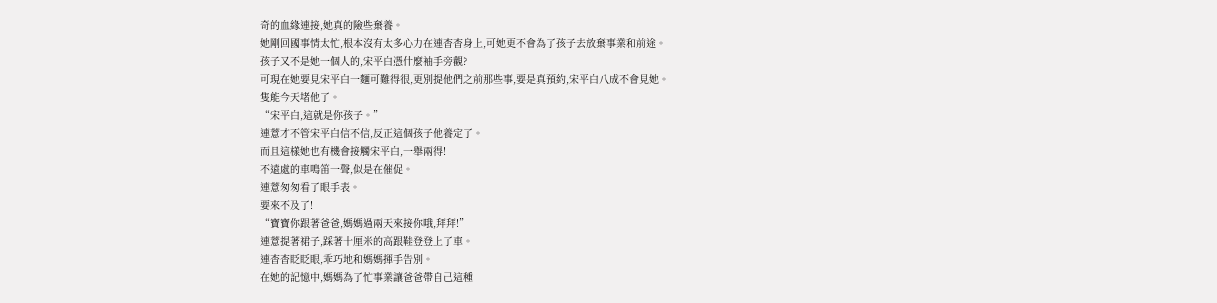奇的血緣連接,她真的險些棄養。
她剛回國事情太忙,根本沒有太多心力在連杳杳身上,可她更不會為了孩子去放棄事業和前途。
孩子又不是她一個人的,宋平白憑什麼袖手旁觀?
可現在她要見宋平白一麵可難得很,更別提他們之前那些事,要是真預約,宋平白八成不會見她。
隻能今天堵他了。
“宋平白,這就是你孩子。”
連薏才不管宋平白信不信,反正這個孩子他養定了。
而且這樣她也有機會接觸宋平白,一舉兩得!
不遠處的車鳴笛一聲,似是在催促。
連薏匆匆看了眼手表。
要來不及了!
“寶寶你跟著爸爸,媽媽過兩天來接你哦,拜拜!”
連薏提著裙子,踩著十厘米的高跟鞋登登上了車。
連杳杳眨眨眼,乖巧地和媽媽揮手告別。
在她的記憶中,媽媽為了忙事業讓爸爸帶自己這種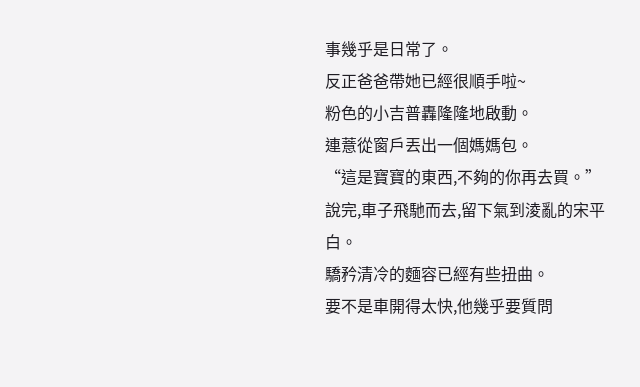事幾乎是日常了。
反正爸爸帶她已經很順手啦~
粉色的小吉普轟隆隆地啟動。
連薏從窗戶丟出一個媽媽包。
“這是寶寶的東西,不夠的你再去買。”
說完,車子飛馳而去,留下氣到淩亂的宋平白。
驕矜清冷的麵容已經有些扭曲。
要不是車開得太快,他幾乎要質問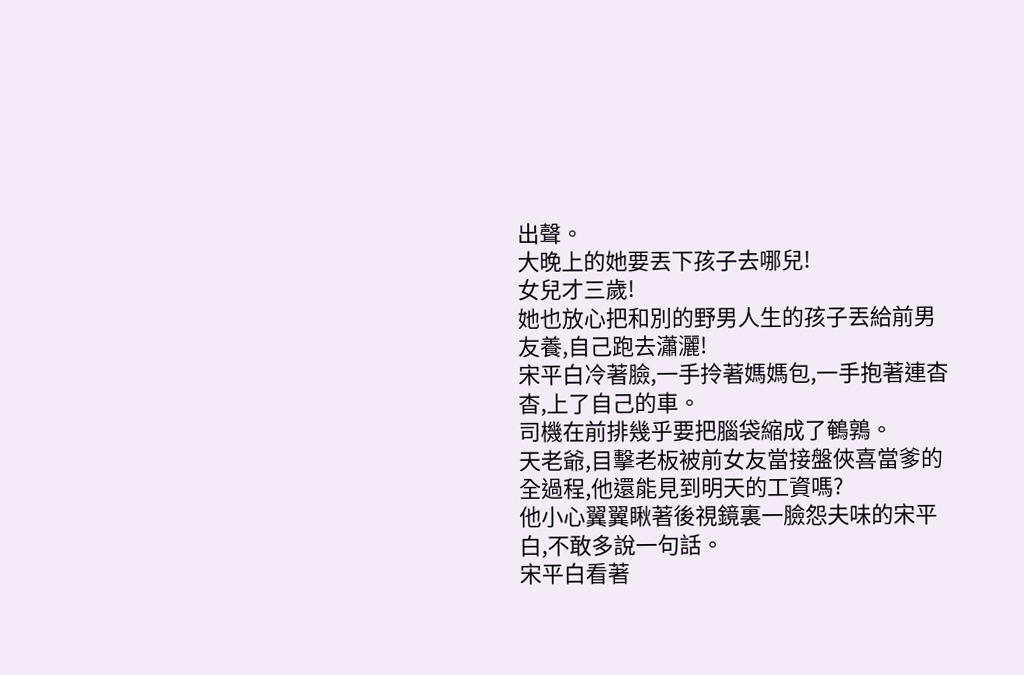出聲。
大晚上的她要丟下孩子去哪兒!
女兒才三歲!
她也放心把和別的野男人生的孩子丟給前男友養,自己跑去瀟灑!
宋平白冷著臉,一手拎著媽媽包,一手抱著連杳杳,上了自己的車。
司機在前排幾乎要把腦袋縮成了鵪鶉。
天老爺,目擊老板被前女友當接盤俠喜當爹的全過程,他還能見到明天的工資嗎?
他小心翼翼瞅著後視鏡裏一臉怨夫味的宋平白,不敢多說一句話。
宋平白看著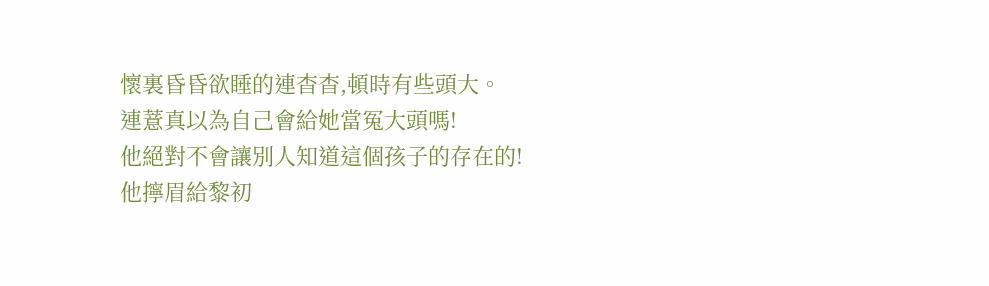懷裏昏昏欲睡的連杳杳,頓時有些頭大。
連薏真以為自己會給她當冤大頭嗎!
他絕對不會讓別人知道這個孩子的存在的!
他擰眉給黎初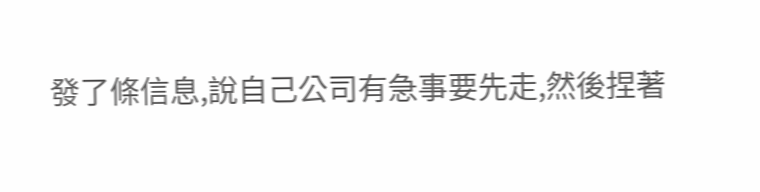發了條信息,說自己公司有急事要先走,然後捏著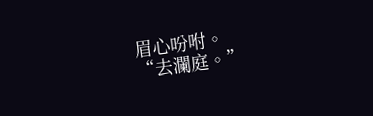眉心吩咐。
“去瀾庭。”